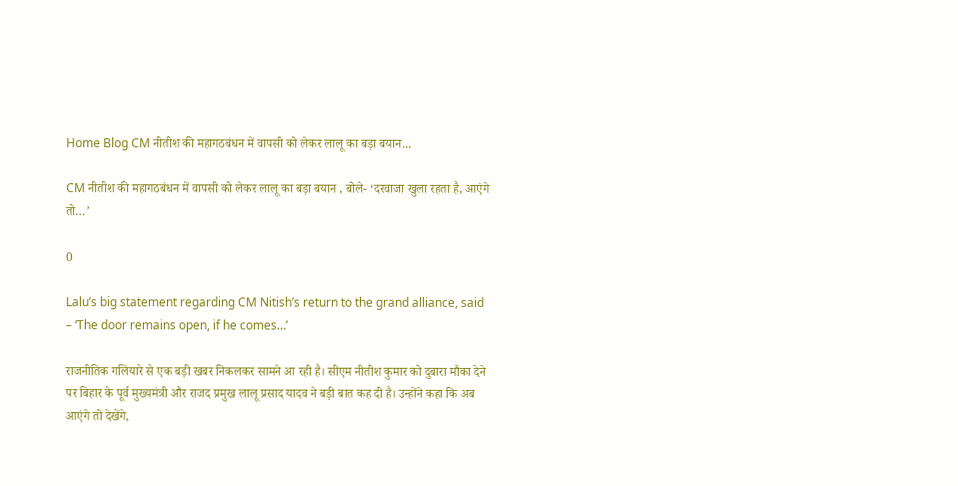Home Blog CM नीतीश की महागठबंधन में वापसी को लेकर लालू का बड़ा बयान...

CM नीतीश की महागठबंधन में वापसी को लेकर लालू का बड़ा बयान , बोले- ‘दरवाजा खुला रहता है, आएंगे तो…’

0

Lalu’s big statement regarding CM Nitish’s return to the grand alliance, said – ‘The door remains open, if he comes…’

राजनीतिक गलियारे से एक बड़ी खबर निकलकर सामने आ रही है। सीएम नीतीश कुमार को दुबारा मौका देने पर बिहार के पूर्व मुख्यमंत्री और राजद प्रमुख लालू प्रसाद यादव ने बड़ी बात कह दी है। उन्होंने कहा कि अब आएंगे तो देखेंगे,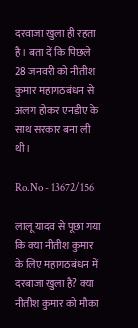दरवाजा खुला ही रहता है। बता दें कि पिछले 28 जनवरी को नीतीश कुमार महागठबंधन से अलग होकर एनडीए के साथ सरकार बना ली थी।

Ro.No - 13672/156

लालू यादव से पूछा गया कि क्या नीतीश कुमार के लिए महागठबंधन में दरबाजा खुला है? क्या नीतीश कुमार को मौका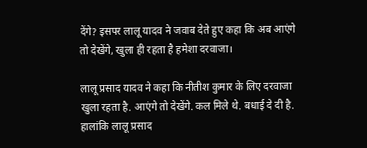देंगे? इसपर लालू यादव ने जवाब देते हुए कहा कि अब आएंगे तो देखेंगे, खुला ही रहता है हमेशा दरवाजा।

लालू प्रसाद यादव ने कहा कि नीतीश कुमार के लिए दरवाजा खुला रहता है. आएंगे तो देखेंगे. कल मिले थे. बधाई दे दी है. हालांकि लालू प्रसाद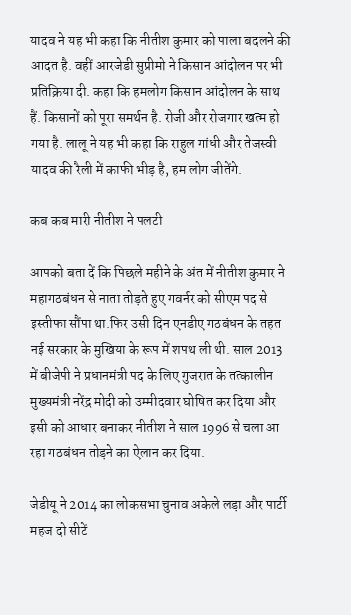यादव ने यह भी कहा कि नीतीश कुमार को पाला बदलने की आदत है. वहीं आरजेडी सुप्रीमो ने किसान आंदोलन पर भी प्रतिक्रिया दी. कहा कि हमलोग किसान आंदोलन के साथ हैं. किसानों को पूरा समर्थन है. रोजी और रोजगार खत्म हो गया है. लालू ने यह भी कहा कि राहुल गांधी और तेजस्वी यादव की रैली में काफी भीड़ है, हम लोग जीतेंगे.

कब कब मारी नीतीश ने पलटी

आपको बता दें कि पिछले महीने के अंत में नीतीश कुमार ने महागठबंधन से नाता तोड़ते हुए गवर्नर को सीएम पद से इस्तीफा सौंपा था.फिर उसी दिन एनडीए गठबंधन के तहत नई सरकार के मुखिया के रूप में शपथ ली थी. साल 2013 में बीजेपी ने प्रधानमंत्री पद के लिए गुजरात के तत्कालीन मुख्यमंत्री नरेंद्र मोदी को उम्मीदवार घोषित कर दिया और इसी को आधार बनाकर नीतीश ने साल 1996 से चला आ रहा गठबंधन तोड़ने का ऐलान कर दिया.

जेडीयू ने 2014 का लोकसभा चुनाव अकेले लड़ा और पार्टी महज दो सीटें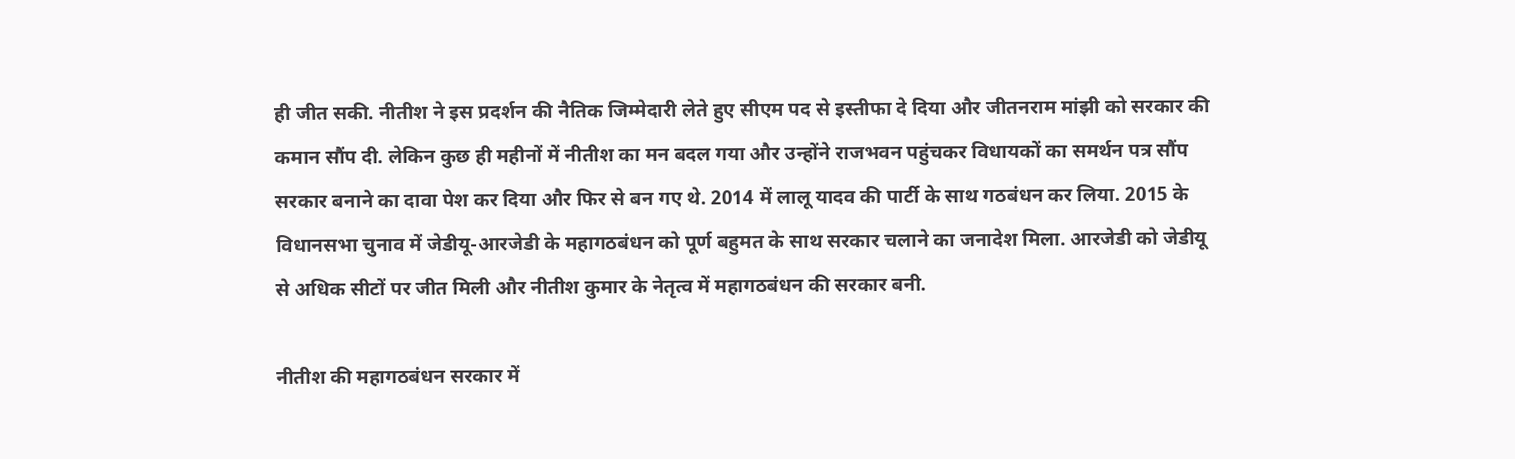ही जीत सकी. नीतीश ने इस प्रदर्शन की नैतिक जिम्मेदारी लेते हुए सीएम पद से इस्तीफा दे दिया और जीतनराम मांझी को सरकार की कमान सौंप दी. लेकिन कुछ ही महीनों में नीतीश का मन बदल गया और उन्होंने राजभवन पहुंचकर विधायकों का समर्थन पत्र सौंप सरकार बनाने का दावा पेश कर दिया और फिर से बन गए थे. 2014 में लालू यादव की पार्टी के साथ गठबंधन कर लिया. 2015 के विधानसभा चुनाव में जेडीयू-आरजेडी के महागठबंधन को पूर्ण बहुमत के साथ सरकार चलाने का जनादेश मिला. आरजेडी को जेडीयू से अधिक सीटों पर जीत मिली और नीतीश कुमार के नेतृत्व में महागठबंधन की सरकार बनी.

नीतीश की महागठबंधन सरकार में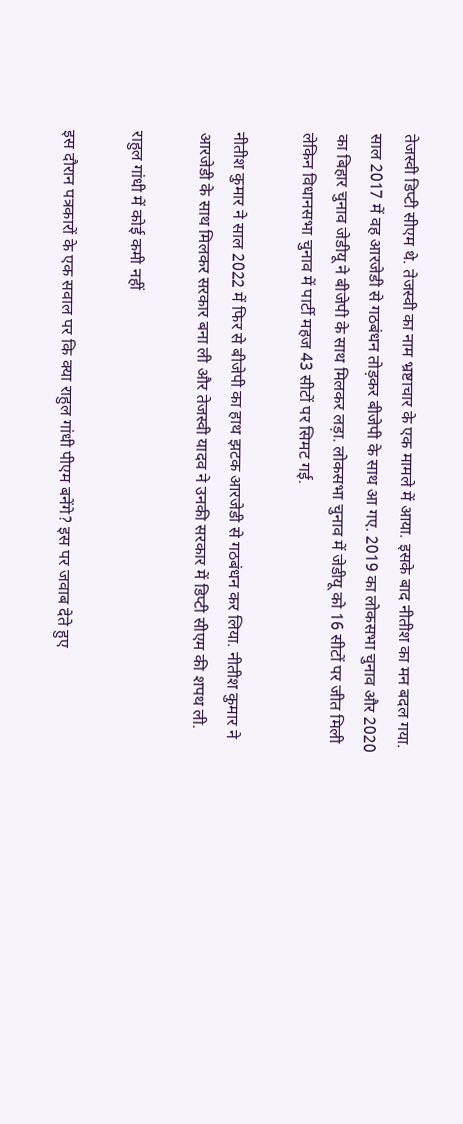तेजस्वी डिप्टी सीएम थे. तेजस्वी का नाम भ्रष्टाचार के एक मामले में आया. इसके बाद नीतीश का मन बदल गया. साल 2017 में वह आरजेडी से गठबंधन तोड़कर बीजेपी के साथ आ गए. 2019 का लोकसभा चुनाव और 2020 का बिहार चुनाव जेडीयू ने बीजेपी के साथ मिलकर लड़ा. लोकसभा चुनाव में जेडीयू को 16 सीटों पर जीत मिली लेकिन विधानसभा चुनाव में पार्टी महज 43 सीटों पर सिमट गई.

नीतीश कुमार ने साल 2022 में फिर से बीजेपी का हाथ झटक आरजेडी से गठबंधन कर लिया. नीतीश कुमार ने आरजेडी के साथ मिलकर सरकार बना ली और तेजस्वी यादव ने उनकी सरकार में डिप्टी सीएम की शपथ ली.

राहुल गांधी में कोई कमी नहीं

इस दौरान पत्रकारों के एक सवाल पर कि क्या राहुल गांधी पीएम बनेंगे? इस पर जवाब देते हुए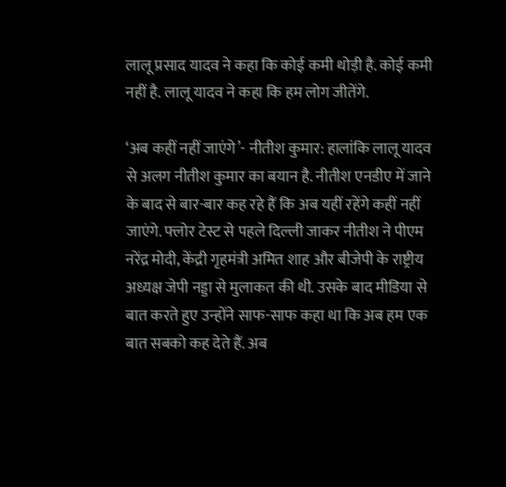लालू प्रसाद यादव ने कहा कि कोई कमी थोड़ी है. कोई कमी नहीं है. लालू यादव ने कहा कि हम लोग जीतेंगे.

‘अब कहीं नहीं जाएंगे’- नीतीश कुमार: हालांकि लालू यादव से अलग नीतीश कुमार का बयान है. नीतीश एनडीए में जाने के बाद से बार-बार कह रहे हैं कि अब यहीं रहेंगे कहीं नहीं जाएंगे. फ्लोर टेस्ट से पहले दिल्ली जाकर नीतीश ने पीएम नरेंद्र मोदी, केंद्री गृहमंत्री अमित शाह और बीजेपी के राष्ट्रीय अध्यक्ष जेपी नड्डा से मुलाकत की थी. उसके बाद मीडिया से बात करते हुए उन्होंने साफ-साफ कहा था कि अब हम एक बात सबको कह देते हैं. अब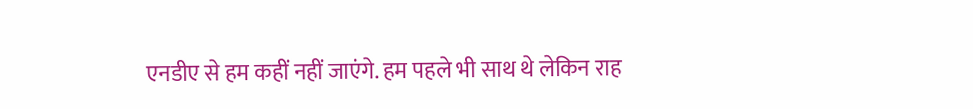एनडीए से हम कहीं नहीं जाएंगे. हम पहले भी साथ थे लेकिन राह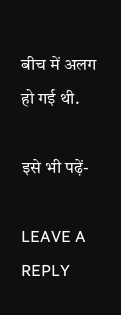बीच में अलग हो गई थी.

इसे भी पढ़ें-

LEAVE A REPLY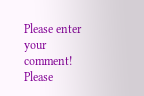Please enter your comment!
Please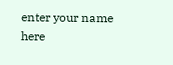enter your name here